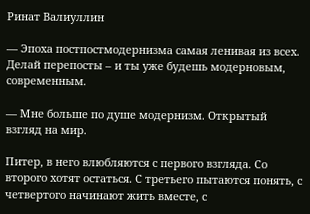Ринат Валиуллин

— Эпоха постпостмодернизма самая ленивая из всех. Делай перепосты – и ты уже будешь модерновым, современным.

— Мне больше по душе модернизм. Открытый взгляд на мир.

Питер, в него влюбляются с первого взгляда. Со второго хотят остаться. С третьего пытаются понять, с четвертого начинают жить вместе, с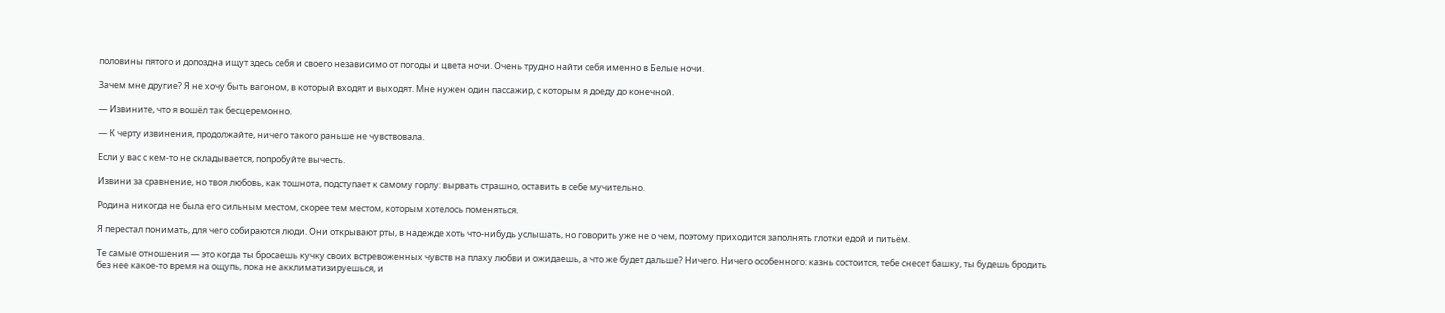половины пятого и допоздна ищут здесь себя и своего независимо от погоды и цвета ночи. Очень трудно найти себя именно в Белые ночи.

Зачем мне другие? Я не хочу быть вагоном, в который входят и выходят. Мне нужен один пассажир, с которым я доеду до конечной.

— Извините, что я вошёл так бесцеремонно.

— К черту извинения, продолжайте, ничего такого раньше не чувствовала.

Если у вас с кем-то не складывается, попробуйте вычесть.

Извини за сравнение, но твоя любовь, как тошнота, подступает к самому горлу: вырвать страшно, оставить в себе мучительно.

Родина никогда не была его сильным местом, скорее тем местом, которым хотелось поменяться.

Я перестал понимать, для чего собираются люди. Они открывают рты, в надежде хоть что-нибудь услышать, но говорить уже не о чем, поэтому приходится заполнять глотки едой и питьём.

Те самые отношения — это когда ты бросаешь кучку своих встревоженных чувств на плаху любви и ожидаешь, а что же будет дальше? Ничего. Ничего особенного: казнь состоится, тебе снесет башку, ты будешь бродить без нее какое-то время на ощупь, пока не акклиматизируешься, и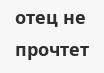отец не прочтет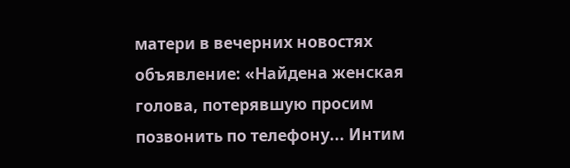матери в вечерних новостях объявление: «Найдена женская голова, потерявшую просим позвонить по телефону... Интим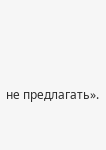не предлагать».